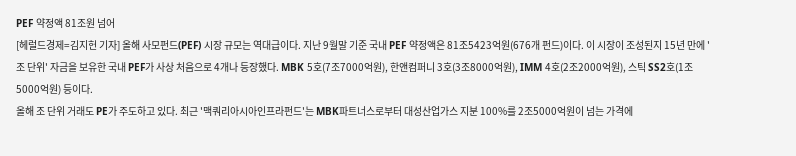PEF 약정액 81조원 넘어
[헤럴드경제=김지헌 기자] 올해 사모펀드(PEF) 시장 규모는 역대급이다. 지난 9월말 기준 국내 PEF 약정액은 81조5423억원(676개 펀드)이다. 이 시장이 조성된지 15년 만에 '조 단위' 자금을 보유한 국내 PEF가 사상 처음으로 4개나 등장했다. MBK 5호(7조7000억원), 한앤컴퍼니 3호(3조8000억원), IMM 4호(2조2000억원), 스틱 SS2호(1조5000억원) 등이다.
올해 조 단위 거래도 PE가 주도하고 있다. 최근 '맥쿼리아시아인프라펀드'는 MBK파트너스로부터 대성산업가스 지분 100%를 2조5000억원이 넘는 가격에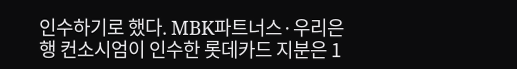인수하기로 했다. MBK파트너스·우리은행 컨소시엄이 인수한 롯데카드 지분은 1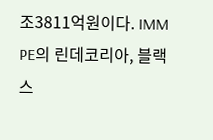조3811억원이다. IMM PE의 린데코리아, 블랙스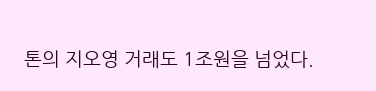톤의 지오영 거래도 1조원을 넘었다.